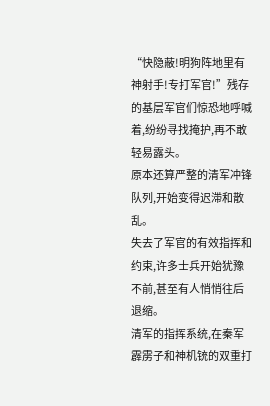“快隐蔽!明狗阵地里有神射手!专打军官!”残存的基层军官们惊恐地呼喊着,纷纷寻找掩护,再不敢轻易露头。
原本还算严整的清军冲锋队列,开始变得迟滞和散乱。
失去了军官的有效指挥和约束,许多士兵开始犹豫不前,甚至有人悄悄往后退缩。
清军的指挥系统,在秦军霹雳子和神机铳的双重打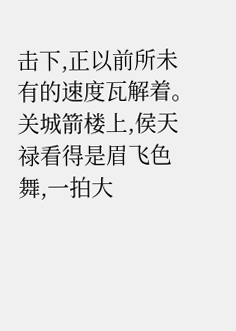击下,正以前所未有的速度瓦解着。
关城箭楼上,侯天禄看得是眉飞色舞,一拍大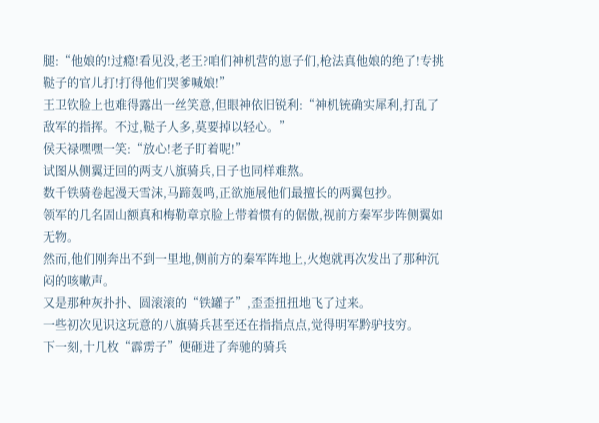腿:“他娘的!过瘾!看见没,老王?咱们神机营的崽子们,枪法真他娘的绝了!专挑鞑子的官儿打!打得他们哭爹喊娘!”
王卫钦脸上也难得露出一丝笑意,但眼神依旧锐利:“神机铳确实犀利,打乱了敌军的指挥。不过,鞑子人多,莫要掉以轻心。”
侯天禄嘿嘿一笑:“放心!老子盯着呢!”
试图从侧翼迂回的两支八旗骑兵,日子也同样难熬。
数千铁骑卷起漫天雪沫,马蹄轰鸣,正欲施展他们最擅长的两翼包抄。
领军的几名固山额真和梅勒章京脸上带着惯有的倨傲,视前方秦军步阵侧翼如无物。
然而,他们刚奔出不到一里地,侧前方的秦军阵地上,火炮就再次发出了那种沉闷的咳嗽声。
又是那种灰扑扑、圆滚滚的“铁罐子”,歪歪扭扭地飞了过来。
一些初次见识这玩意的八旗骑兵甚至还在指指点点,觉得明军黔驴技穷。
下一刻,十几枚“霹雳子”便砸进了奔驰的骑兵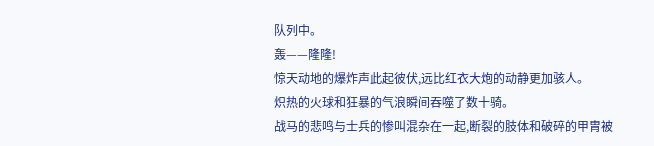队列中。
轰——隆隆!
惊天动地的爆炸声此起彼伏,远比红衣大炮的动静更加骇人。
炽热的火球和狂暴的气浪瞬间吞噬了数十骑。
战马的悲鸣与士兵的惨叫混杂在一起,断裂的肢体和破碎的甲胄被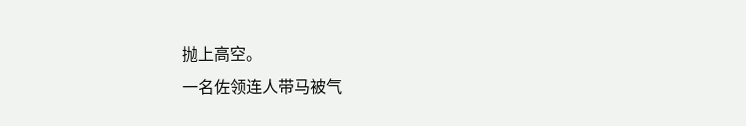抛上高空。
一名佐领连人带马被气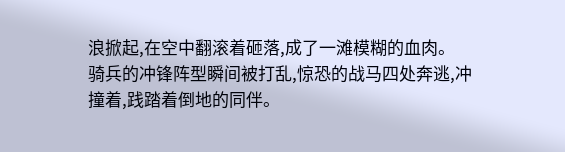浪掀起,在空中翻滚着砸落,成了一滩模糊的血肉。
骑兵的冲锋阵型瞬间被打乱,惊恐的战马四处奔逃,冲撞着,践踏着倒地的同伴。